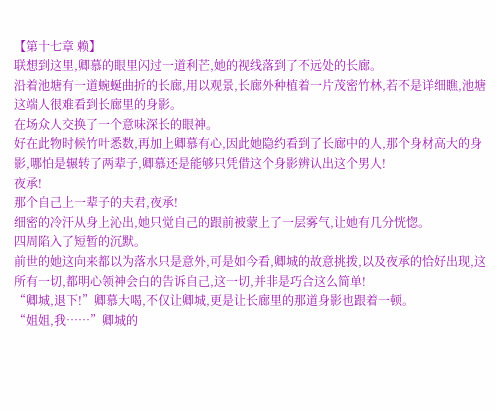【第十七章 赖】
联想到这里,卿慕的眼里闪过一道利芒,她的视线落到了不远处的长廊。
沿着池塘有一道蜿蜒曲折的长廊,用以观景,长廊外种植着一片茂密竹林,若不是详细瞧,池塘这端人很难看到长廊里的身影。
在场众人交换了一个意味深长的眼神。
好在此物时候竹叶悉数,再加上卿慕有心,因此她隐约看到了长廊中的人,那个身材高大的身影,哪怕是辗转了两辈子,卿慕还是能够只凭借这个身影辨认出这个男人!
夜承!
那个自己上一辈子的夫君,夜承!
细密的冷汗从身上沁出,她只觉自己的跟前被蒙上了一层雾气,让她有几分恍惚。
四周陷入了短暂的沉默。
前世的她这向来都以为落水只是意外,可是如今看,卿城的故意挑拨,以及夜承的恰好出现,这所有一切,都明心领神会白的告诉自己,这一切,并非是巧合这么简单!
“卿城,退下!”卿慕大喝,不仅让卿城,更是让长廊里的那道身影也跟着一顿。
“姐姐,我……”卿城的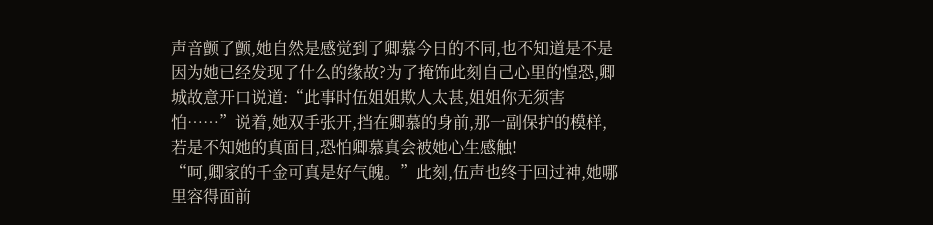声音颤了颤,她自然是感觉到了卿慕今日的不同,也不知道是不是因为她已经发现了什么的缘故?为了掩饰此刻自己心里的惶恐,卿城故意开口说道:“此事时伍姐姐欺人太甚,姐姐你无须害怕……”说着,她双手张开,挡在卿慕的身前,那一副保护的模样,若是不知她的真面目,恐怕卿慕真会被她心生感触!
“呵,卿家的千金可真是好气魄。”此刻,伍声也终于回过神,她哪里容得面前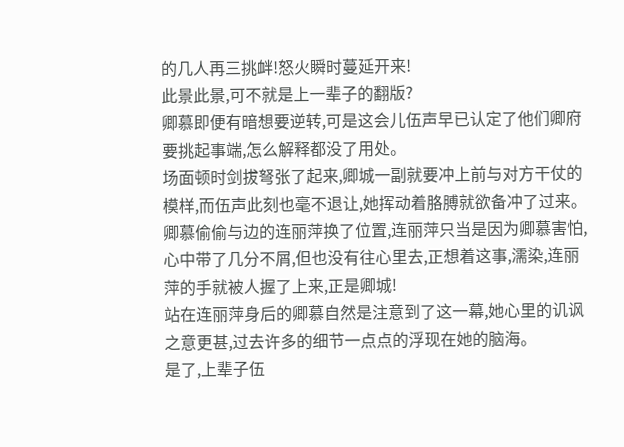的几人再三挑衅!怒火瞬时蔓延开来!
此景此景,可不就是上一辈子的翻版?
卿慕即便有暗想要逆转,可是这会儿伍声早已认定了他们卿府要挑起事端,怎么解释都没了用处。
场面顿时剑拔弩张了起来,卿城一副就要冲上前与对方干仗的模样,而伍声此刻也毫不退让,她挥动着胳膊就欲备冲了过来。
卿慕偷偷与边的连丽萍换了位置,连丽萍只当是因为卿慕害怕,心中带了几分不屑,但也没有往心里去,正想着这事,濡染,连丽萍的手就被人握了上来,正是卿城!
站在连丽萍身后的卿慕自然是注意到了这一幕,她心里的讥讽之意更甚,过去许多的细节一点点的浮现在她的脑海。
是了,上辈子伍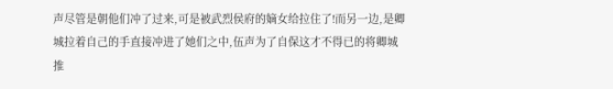声尽管是朝他们冲了过来,可是被武烈侯府的嫡女给拉住了!而另一边,是卿城拉着自己的手直接冲进了她们之中,伍声为了自保这才不得已的将卿城推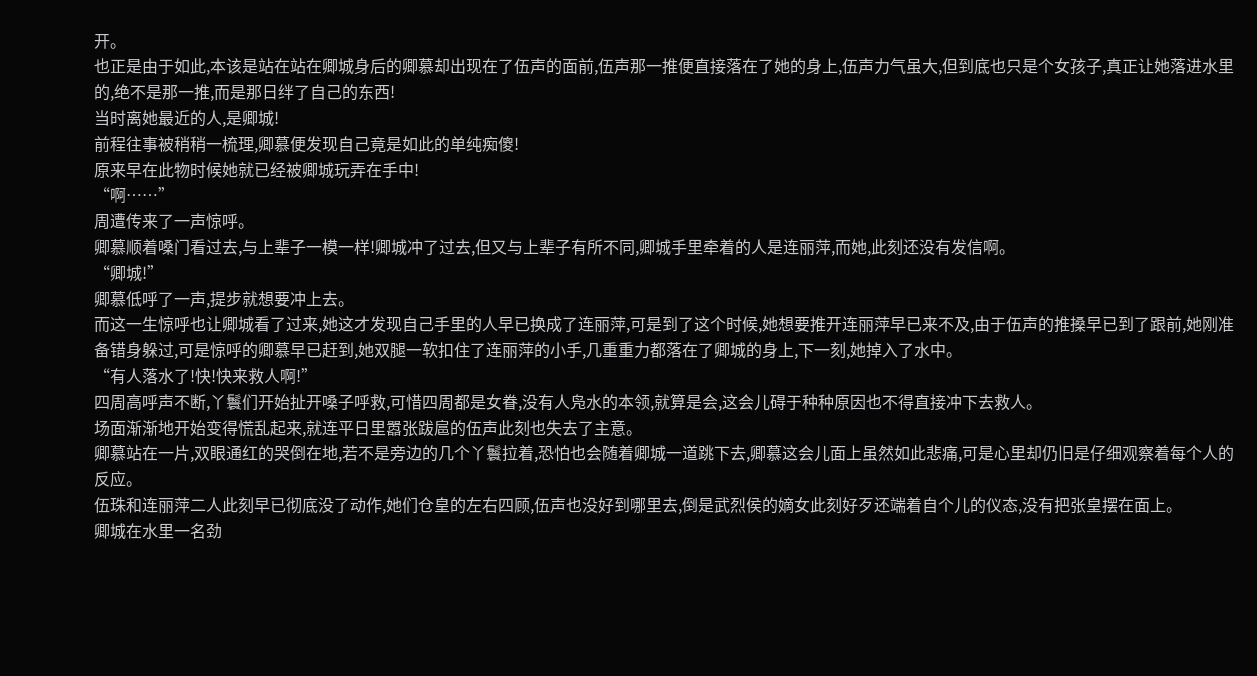开。
也正是由于如此,本该是站在站在卿城身后的卿慕却出现在了伍声的面前,伍声那一推便直接落在了她的身上,伍声力气虽大,但到底也只是个女孩子,真正让她落进水里的,绝不是那一推,而是那日绊了自己的东西!
当时离她最近的人,是卿城!
前程往事被稍稍一梳理,卿慕便发现自己竟是如此的单纯痴傻!
原来早在此物时候她就已经被卿城玩弄在手中!
“啊……”
周遭传来了一声惊呼。
卿慕顺着嗓门看过去,与上辈子一模一样!卿城冲了过去,但又与上辈子有所不同,卿城手里牵着的人是连丽萍,而她,此刻还没有发信啊。
“卿城!”
卿慕低呼了一声,提步就想要冲上去。
而这一生惊呼也让卿城看了过来,她这才发现自己手里的人早已换成了连丽萍,可是到了这个时候,她想要推开连丽萍早已来不及,由于伍声的推搡早已到了跟前,她刚准备错身躲过,可是惊呼的卿慕早已赶到,她双腿一软扣住了连丽萍的小手,几重重力都落在了卿城的身上,下一刻,她掉入了水中。
“有人落水了!快!快来救人啊!”
四周高呼声不断,丫鬟们开始扯开嗓子呼救,可惜四周都是女眷,没有人凫水的本领,就算是会,这会儿碍于种种原因也不得直接冲下去救人。
场面渐渐地开始变得慌乱起来,就连平日里嚣张跋扈的伍声此刻也失去了主意。
卿慕站在一片,双眼通红的哭倒在地,若不是旁边的几个丫鬟拉着,恐怕也会随着卿城一道跳下去,卿慕这会儿面上虽然如此悲痛,可是心里却仍旧是仔细观察着每个人的反应。
伍珠和连丽萍二人此刻早已彻底没了动作,她们仓皇的左右四顾,伍声也没好到哪里去,倒是武烈侯的嫡女此刻好歹还端着自个儿的仪态,没有把张皇摆在面上。
卿城在水里一名劲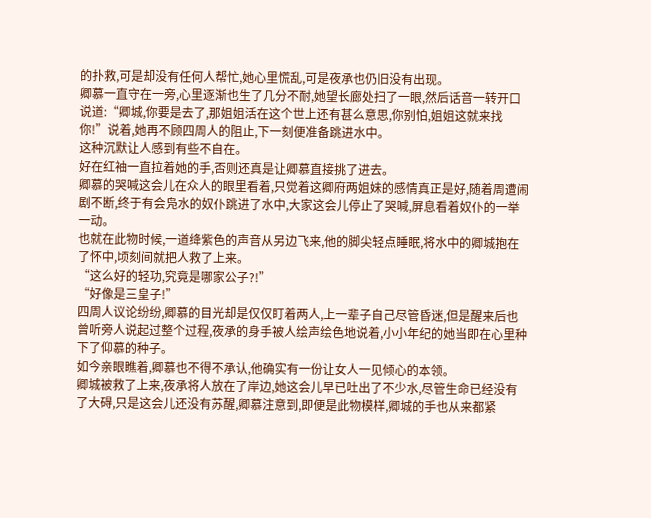的扑救,可是却没有任何人帮忙,她心里慌乱,可是夜承也仍旧没有出现。
卿慕一直守在一旁,心里逐渐也生了几分不耐,她望长廊处扫了一眼,然后话音一转开口说道:“卿城,你要是去了,那姐姐活在这个世上还有甚么意思,你别怕,姐姐这就来找你!”说着,她再不顾四周人的阻止,下一刻便准备跳进水中。
这种沉默让人感到有些不自在。
好在红袖一直拉着她的手,否则还真是让卿慕直接挑了进去。
卿慕的哭喊这会儿在众人的眼里看着,只觉着这卿府两姐妹的感情真正是好,随着周遭闹剧不断,终于有会凫水的奴仆跳进了水中,大家这会儿停止了哭喊,屏息看着奴仆的一举一动。
也就在此物时候,一道绛紫色的声音从另边飞来,他的脚尖轻点睡眠,将水中的卿城抱在了怀中,顷刻间就把人救了上来。
“这么好的轻功,究竟是哪家公子?!”
“好像是三皇子!”
四周人议论纷纷,卿慕的目光却是仅仅盯着两人,上一辈子自己尽管昏迷,但是醒来后也曾听旁人说起过整个过程,夜承的身手被人绘声绘色地说着,小小年纪的她当即在心里种下了仰慕的种子。
如今亲眼瞧着,卿慕也不得不承认,他确实有一份让女人一见倾心的本领。
卿城被救了上来,夜承将人放在了岸边,她这会儿早已吐出了不少水,尽管生命已经没有了大碍,只是这会儿还没有苏醒,卿慕注意到,即便是此物模样,卿城的手也从来都紧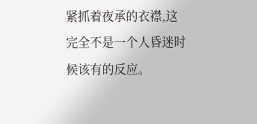紧抓着夜承的衣襟,这完全不是一个人昏迷时候该有的反应。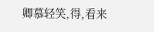卿慕轻笑,得,看来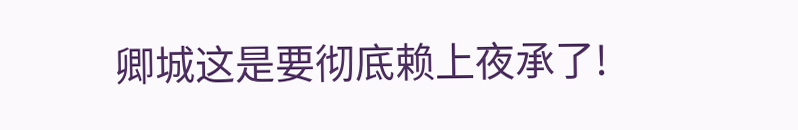卿城这是要彻底赖上夜承了!